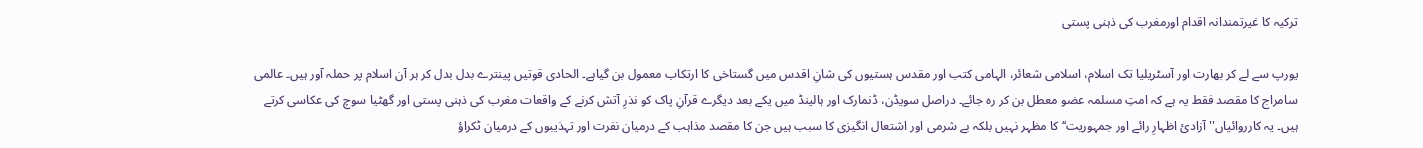ترکیہ کا غیرتمندانہ اقدام اورمغرب کی ذہنی پستی

یورپ سے لے کر بھارت اور آسٹریلیا تک اسلام، اسلامی شعائر، الہامی کتب اور مقدس ہستیوں کی شانِ اقدس میں گستاخی کا ارتکاب معمول بن گیاہے۔ الحادی قوتیں پینترے بدل بدل کر ہر آن اسلام پر حملہ آور ہیں۔ عالمی سامراج کا مقصد فقط یہ ہے کہ امتِ مسلمہ عضو معطل بن کر رہ جائے۔ دراصل سویڈن، ڈنمارک اور ہالینڈ میں یکے بعد دیگرے قرآنِ پاک کو نذرِ آتش کرنے کے واقعات مغرب کی ذہنی پستی اور گھٹیا سوچ کی عکاسی کرتے ہیں۔ یہ کارروائیاں'' آزادیٔ اظہارِ رائے اور جمہوریت‘‘ کا مظہر نہیں بلکہ بے شرمی اور اشتعال انگیزی کا سبب ہیں جن کا مقصد مذاہب کے درمیان نفرت اور تہذیبوں کے درمیان ٹکراؤ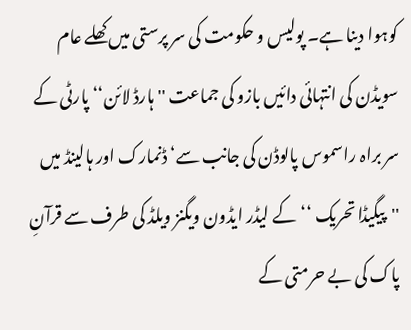کوہوا دینا ہے۔ پولیس و حکومت کی سر پرستی میں کھلے عام سویڈن کی انتہائی دائیں بازو کی جماعت '' ہارڈ لائن‘‘ پارٹی کے سر براہ راسموس پالوڈن کی جانب سے‘ ڈنمارک اور ہالینڈ میں ''پیگیڈا تحریک ‘‘کے لیڈر ایڈون ویگنز ویلڈ کی طرف سے قرآنِ پاک کی بے حرمتی کے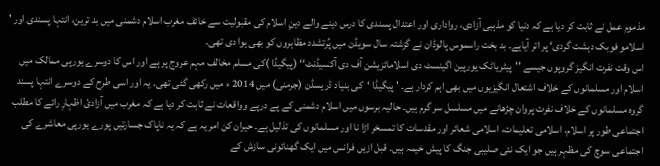مذموم عمل نے ثابت کر دیا ہے کہ دنیا کو مذہبی آزادی، رواداری اور اعتدال پسندی کا درس دینے والے دینِ اسلام کی مقبولیت سے خائف مغرب اسلام دشمنی میں بد ترین، انتہا پسندی اور ' اسلامو فوبک دہشت گردی‘ پر اتر آیاہے۔ بد بخت راسموس پالوڈان نے گزشتہ سال سویڈن میں پُرتشدد مظاہروں کو بھی ہوا دی تھی۔
اس وقت نفرت انگیز گروپوں جیسے ''پیٹریاٹک یورپین اگینسٹ دی اسلامائزیشن آف دی آکسیڈنٹ‘‘ (پیگیڈا )کی مسلم مخالف مہم عروج پر ہے اور اس کا دوسرے یورپی ممالک میں اسلام اور مسلمانوں کے خلاف اشتعال انگیزیوں میں بھی اہم کردار ہے۔ ' پیگیڈا ‘کی بنیاد ڈریسڈن (جرمنی) میں 2014 ء میں رکھی گئی تھی۔ یہ اور اسی طرح کے دوسرے انتہا پسند گروہ مسلمانوں کے خلاف نفرت پروان چڑھانے میں مسلسل سر گرم ہیں۔ حالیہ برسوں میں اسلام دشمنی کے پے درپے وواقعات نے ثابت کر دیا ہے کہ مغرب میں آزادیٔ اظہارِ رائے کا مطلب اجتماعی طور پر اسلام، اسلامی تعلیمات، اسلامی شعائر اور مقدسات کا تمسخر اڑا نا اور مسلمانوں کی تذلیل ہے۔ حیران کن امر یہ ہے کہ یہ ناپاک جسارتیں پورے یورپی معاشرے کی اجتماعی سوچ کی مظہر ہیں جو ایک نئی صلیبی جنگ کا پیش خیمہ ہیں۔ قبل ازیں فرانس میں ایک گھنائونی سازش کے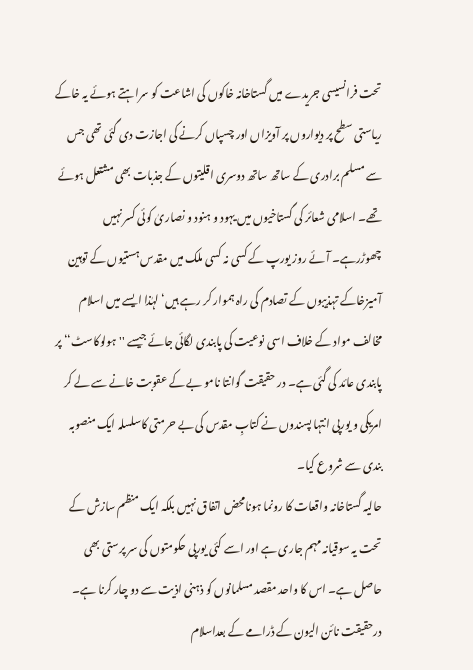تحت فرانسیسی جریدے میں گستاخانہ خاکوں کی اشاعت کو سراہتے ہوئے یہ خاکے ریاستی سطح پر دیواروں پر آویزاں اور چسپاں کرنے کی اجازت دی گئی تھی جس سے مسلم برادری کے ساتھ ساتھ دوسری اقلیتوں کے جذبات بھی مشتعل ہوئے تھے۔ اسلامی شعائر کی گستاخیوں میں یہود و ہنود و نصاریٰ کوئی کسر نہیں چھوڑرہے۔ آئے روز یورپ کے کسی نہ کسی ملک میں مقدس ہستیوں کے توہین آمیزخاکے تہذیبوں کے تصادم کی راہ ہموار کر رہے ہیں‘ لہٰذا ایسے میں اسلام مخالف مواد کے خلاف اسی نوعیت کی پابندی لگائی جائے جیسے ''ہولوکاسٹ‘‘ پر پابندی عائد کی گئی ہے۔ در حقیقت گوانتا نامو بے کے عقوبت خانے سے لے کر امریکی و یورپی انتہا پسندوں نے کتابِ مقدس کی بے حرمتی کاسلسلہ ایک منصوبہ بندی سے شروع کیا۔
حالیہ گستاخانہ واقعات کا رونما ہونامحض اتفاق نہیں بلکہ ایک منظم سازش کے تحت یہ سوقیانہ مہم جاری ہے اور اسے کئی یورپی حکومتوں کی سر پرستی بھی حاصل ہے۔ اس کا واحد مقصد مسلمانوں کو ذہنی اذیت سے دو چار کرنا ہے۔ درحقیقت نائن الیون کے ڈرامے کے بعداسلام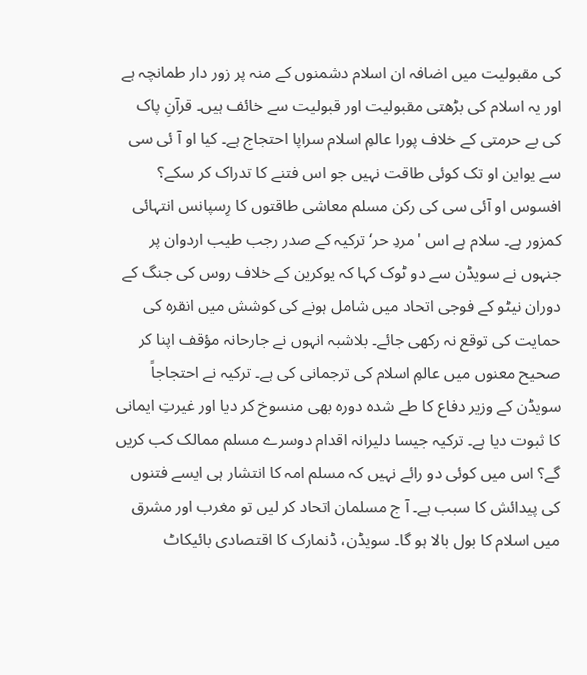کی مقبولیت میں اضافہ ان اسلام دشمنوں کے منہ پر زور دار طمانچہ ہے اور یہ اسلام کی بڑھتی مقبولیت اور قبولیت سے خائف ہیں۔ قرآنِ پاک کی بے حرمتی کے خلاف پورا عالمِ اسلام سراپا احتجاج ہے۔ کیا او آ ئی سی سے یواین او تک کوئی طاقت نہیں جو اس فتنے کا تدراک کر سکے؟ افسوس او آئی سی کی رکن مسلم معاشی طاقتوں کا رِسپانس انتہائی کمزور ہے۔ سلام ہے اس 'مردِ حر‘ ترکیہ کے صدر رجب طیب اردوان پر جنہوں نے سویڈن سے دو ٹوک کہا کہ یوکرین کے خلاف روس کی جنگ کے دوران نیٹو کے فوجی اتحاد میں شامل ہونے کی کوشش میں انقرہ کی حمایت کی توقع نہ رکھی جائے۔ بلاشبہ انہوں نے جارحانہ مؤقف اپنا کر صحیح معنوں میں عالمِ اسلام کی ترجمانی کی ہے۔ ترکیہ نے احتجاجاً سویڈن کے وزیر دفاع کا طے شدہ دورہ بھی منسوخ کر دیا اور غیرتِ ایمانی کا ثبوت دیا ہے۔ ترکیہ جیسا دلیرانہ اقدام دوسرے مسلم ممالک کب کریں گے؟ اس میں کوئی دو رائے نہیں کہ مسلم امہ کا انتشار ہی ایسے فتنوں کی پیدائش کا سبب ہے۔ آ ج مسلمان اتحاد کر لیں تو مغرب اور مشرق میں اسلام کا بول بالا ہو گا۔ سویڈن، ڈنمارک کا اقتصادی بائیکاٹ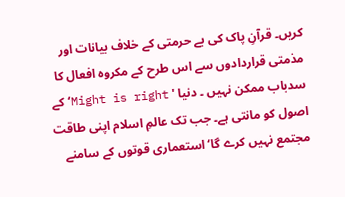کریں۔ قرآنِ پاک کی بے حرمتی کے خلاف بیانات اور مذمتی قراردادوں سے اس طرح کے مکروہ افعال کا سدباب ممکن نہیں ۔ دنیا ' Might is right‘کے اصول کو مانتی ہے۔ جب تک عالمِ اسلام اپنی طاقت مجتمع نہیں کرے گا‘ استعماری قوتوں کے سامنے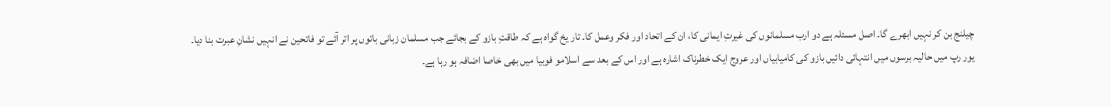چیلنج بن کر نہیں ابھرے گا۔ اصل مسئلہ ہے دو ارب مسلمانوں کی غیرتِ ایمانی کا، ان کے اتحاد اور فکر وعمل کا۔ تار یخ گواہ ہے کہ طاقتِ بازو کے بجائے جب مسلمان زبانی باتوں پر اتر آئے تو فاتحین نے انہیں نشانِ عبرت بنا دیا۔
یور رپ میں حالیہ برسوں میں انتہائی دائیں بازو کی کامیابیاں اور عروج ایک خطرناک اشارہ ہے اور اس کے بعد سے اسلامو فوبیا میں بھی خاصا اضافہ ہو رہا ہے۔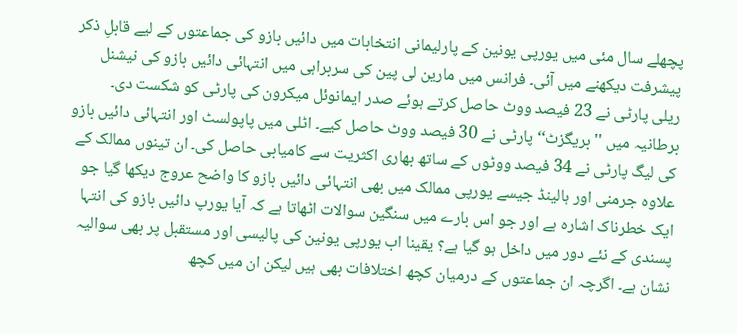پچھلے سال مئی میں یورپی یونین کے پارلیمانی انتخابات میں دائیں بازو کی جماعتوں کے لیے قابلِ ذکر پیشرفت دیکھنے میں آئی۔ فرانس میں مارین لی پین کی سربراہی میں انتہائی دائیں بازو کی نیشنل ریلی پارٹی نے 23 فیصد ووٹ حاصل کرتے ہوئے صدر ایمانوئل میکرون کی پارٹی کو شکست دی۔ برطانیہ میں ''بریگزٹ‘‘ پارٹی نے 30 فیصد ووٹ حاصل کیے۔ اٹلی میں پاپولسٹ اور انتہائی دائیں بازو کی لیگ پارٹی نے 34 فیصد ووٹوں کے ساتھ بھاری اکثریت سے کامیابی حاصل کی۔ ان تینوں ممالک کے علاوہ جرمنی اور ہالینڈ جیسے یورپی ممالک میں بھی انتہائی دائیں بازو کا واضح عروج دیکھا گیا جو ایک خطرناک اشارہ ہے اور جو اس بارے میں سنگین سوالات اٹھاتا ہے کہ آیا یورپ دائیں بازو کی انتہا پسندی کے نئے دور میں داخل ہو گیا ہے؟ یقینا اب یورپی یونین کی پالیسی اور مستقبل پر بھی سوالیہ نشان ہے۔ اگرچہ ان جماعتوں کے درمیان کچھ اختلافات بھی ہیں لیکن ان میں کچھ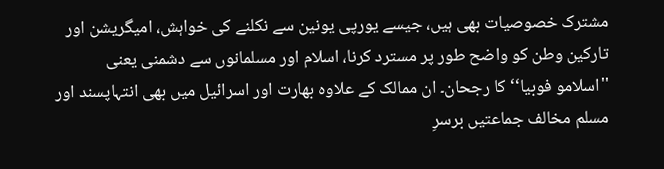مشترک خصوصیات بھی ہیں، جیسے یورپی یونین سے نکلنے کی خواہش، امیگریشن اور تارکین وطن کو واضح طور پر مسترد کرنا، اسلام اور مسلمانوں سے دشمنی یعنی ''اسلامو فوبیا‘‘ کا رجحان۔ ان ممالک کے علاوہ بھارت اور اسرائیل میں بھی انتہاپسند اور مسلم مخالف جماعتیں برسرِ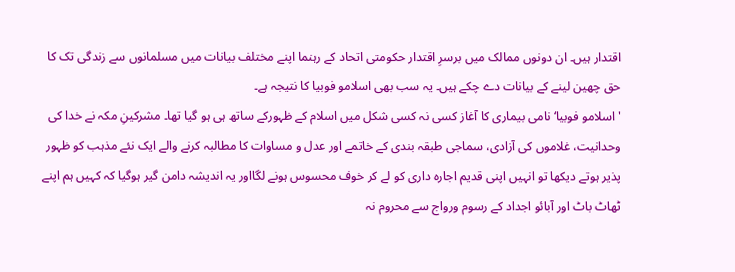اقتدار ہیں۔ ان دونوں ممالک میں برسرِ اقتدار حکومتی اتحاد کے رہنما اپنے مختلف بیانات میں مسلمانوں سے زندگی تک کا حق چھین لینے کے بیانات دے چکے ہیں۔ یہ سب بھی اسلامو فوبیا کا نتیجہ ہے۔
' اسلامو فوبیا‘ نامی بیماری کا آغاز کسی نہ کسی شکل میں اسلام کے ظہورکے ساتھ ہی ہو گیا تھا۔ مشرکینِ مکہ نے خدا کی وحدانیت، غلاموں کی آزادی، سماجی طبقہ بندی کے خاتمے اور عدل و مساوات کا مطالبہ کرنے والے ایک نئے مذہب کو ظہور پذیر ہوتے دیکھا تو انہیں اپنی قدیم اجارہ داری کو لے کر خوف محسوس ہونے لگااور یہ اندیشہ دامن گیر ہوگیا کہ کہیں ہم اپنے ٹھاٹ باٹ اور آبائو اجداد کے رسوم ورواج سے محروم نہ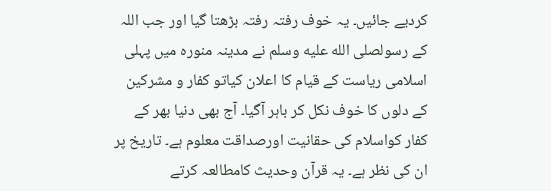کردیے جائیں۔ یہ خوف رفتہ رفتہ بڑھتا گیا اور جب اللہ کے رسولصلى الله عليه وسلم نے مدینہ منورہ میں پہلی اسلامی ریاست کے قیام کا اعلان کیاتو کفار و مشرکین کے دلوں کا خوف نکل کر باہر آگیا۔ آج بھی دنیا بھر کے کفار کواسلام کی حقانیت اورصداقت معلوم ہے۔ تاریخ پر ان کی نظر ہے۔ یہ قرآن وحدیث کامطالعہ کرتے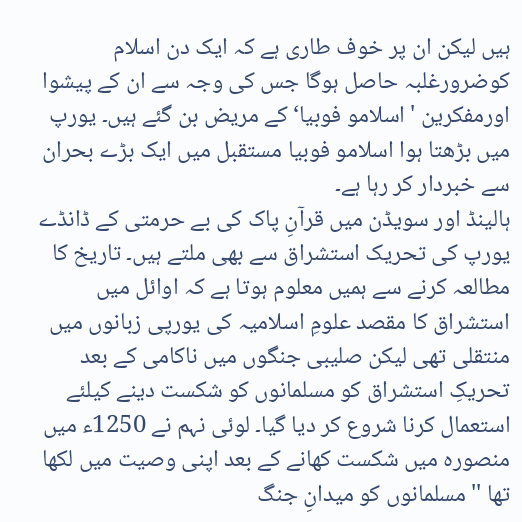ہیں لیکن ان پر خوف طاری ہے کہ ایک دن اسلام کوضرورغلبہ حاصل ہوگا جس کی وجہ سے ان کے پیشوا اورمفکرین ' اسلامو فوبیا‘ کے مریض بن گئے ہیں۔ یورپ میں بڑھتا ہوا اسلامو فوبیا مستقبل میں ایک بڑے بحران سے خبردار کر رہا ہے۔
ہالینڈ اور سویڈن میں قرآنِ پاک کی بے حرمتی کے ڈانڈے یورپ کی تحریک استشراق سے بھی ملتے ہیں۔ تاریخ کا مطالعہ کرنے سے ہمیں معلوم ہوتا ہے کہ اوائل میں استشراق کا مقصد علومِ اسلامیہ کی یورپی زبانوں میں منتقلی تھی لیکن صلیبی جنگوں میں ناکامی کے بعد تحریکِ استشراق کو مسلمانوں کو شکست دینے کیلئے استعمال کرنا شروع کر دیا گیا۔ لوئی نہم نے 1250ء میں منصورہ میں شکست کھانے کے بعد اپنی وصیت میں لکھا تھا ''مسلمانوں کو میدانِ جنگ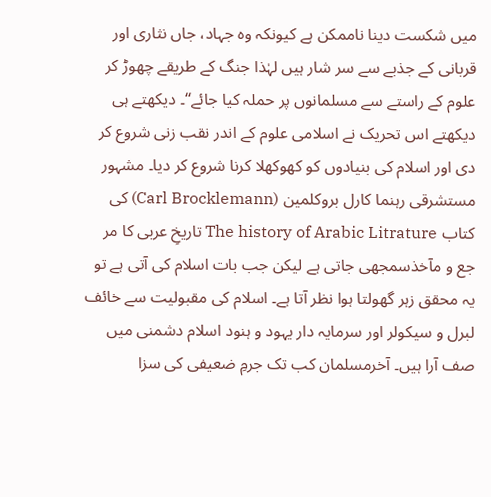میں شکست دینا ناممکن ہے کیونکہ وہ جہاد، جاں نثاری اور قربانی کے جذبے سے سر شار ہیں لہٰذا جنگ کے طریقے چھوڑ کر علوم کے راستے سے مسلمانوں پر حملہ کیا جائے‘‘۔ دیکھتے ہی دیکھتے اس تحریک نے اسلامی علوم کے اندر نقب زنی شروع کر دی اور اسلام کی بنیادوں کو کھوکھلا کرنا شروع کر دیا۔ مشہور مستشرقی رہنما کارل بروکلمین (Carl Brocklemann) کی کتاب The history of Arabic Litrature تاریخِ عربی کا مر جع و مآخذسمجھی جاتی ہے لیکن جب بات اسلام کی آتی ہے تو یہ محقق زہر گھولتا ہوا نظر آتا ہے۔ اسلام کی مقبولیت سے خائف لبرل و سیکولر اور سرمایہ دار یہود و ہنود اسلام دشمنی میں صف آرا ہیں۔ آخرمسلمان کب تک جرمِ ضعیفی کی سزا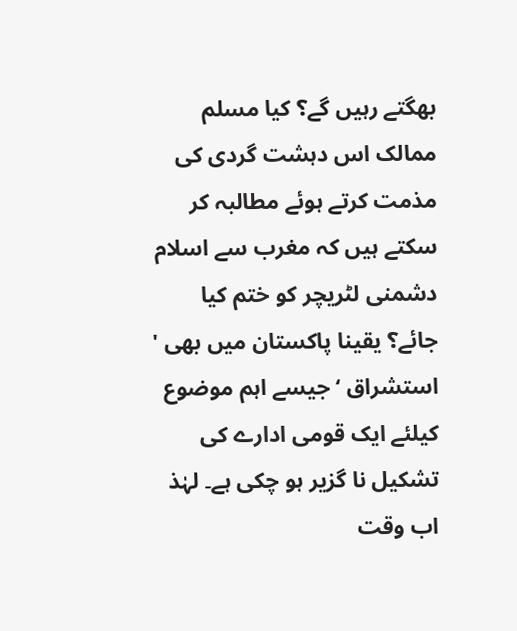بھگتے رہیں گے؟ کیا مسلم ممالک اس دہشت گردی کی مذمت کرتے ہوئے مطالبہ کر سکتے ہیں کہ مغرب سے اسلام دشمنی لٹریچر کو ختم کیا جائے؟ یقینا پاکستان میں بھی ' استشراق ‘جیسے اہم موضوع کیلئے ایک قومی ادارے کی تشکیل نا گزیر ہو چکی ہے۔ لہٰذ اب وقت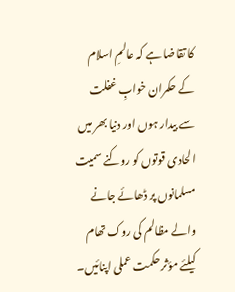کا تقاضا ہے کہ عالمِ اسلام کے حکمران خوابِ غفلت سے بیدار ہوں اور دنیا بھر میں الحادی قوتوں کو روکنے سمیت مسلمانوں پر ڈھائے جانے والے مظالم کی روک تھام کیلئے مؤثر حکمت عملی اپنائیں۔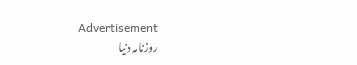Advertisement
روزنامہ دنیا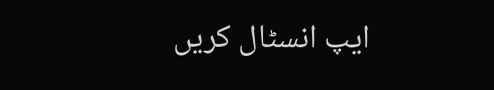ایپ انسٹال کریں